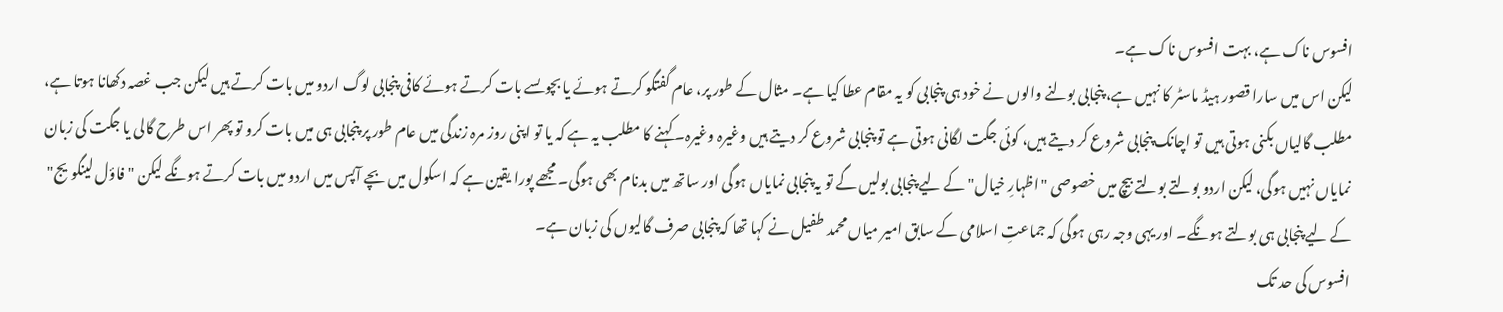افسوس ناک ہے، بہت افسوس ناک ہے۔
لیکن اس میں سارا قصور ہیڈ ماسٹر کا نہیں ہے، پنجابی بولنے والوں نے خود ہی پنجابی کو یہ مقام عطا کیا ہے۔ مثال کے طور پر، عام گفتگو کرتے ہوئے یا بچوںسے بات کرتے ہوئے کافی پنجابی لوگ اردو میں بات کرتے ہیں لیکن جب غصہ دکھانا ہوتا ہے، مطلب گالیاں بکنی ہوتی ہیں تو اچانک پنجابی شروع کر دیتے ہیں، کوئی جگت لگانی ہوتی ہے تو پنجابی شروع کر دیتے ہیں وغیرہ وغیرہ۔ کہنے کا مطلب یہ ہے کہ یا تو اپنی روز مرہ زندگی میں عام طور پر پنجابی ہی میں بات کرو تو پھر اس طرح گالی یا جگت کی زبان نمایاں نہیں ہوگی، لیکن اردو بولتے بولتے بیچ میں خصوصی "اظہارِ خیال" کے لیے پنجابی بولیں گے تو یہ پنجابی نمایاں ہوگی اور ساتھ میں بدنام بھی ہوگی۔ مجھے پورا یقین ہے کہ اسکول میں بچے آپس میں اردو میں بات کرتے ہونگے لیکن "فاؤل لینگویج" کے لیے پنجابی ہی بولتے ہونگے۔ اور یہی وجہ رہی ہوگی کہ جماعتِ اسلامی کے سابق امیر میاں محمد طفیل نے کہا تھا کہ پنجابی صرف گالیوں کی زبان ہے۔
افسوس کی حد تک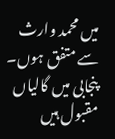میں محمد وارث سے متفق ہوں۔
پنجابی میں گالیاں مقبول ہیں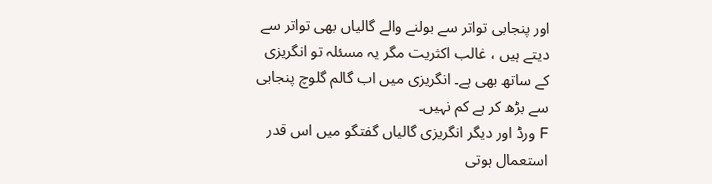اور پنجابی تواتر سے بولنے والے گالیاں بھی تواتر سے دیتے ہیں ، غالب اکثریت مگر یہ مسئلہ تو انگریزی کے ساتھ بھی ہے۔ انگریزی میں اب گالم گلوچ پنجابی سے بڑھ کر ہے کم نہیں۔
F ورڈ اور دیگر انگریزی گالیاں گفتگو میں اس قدر استعمال ہوتی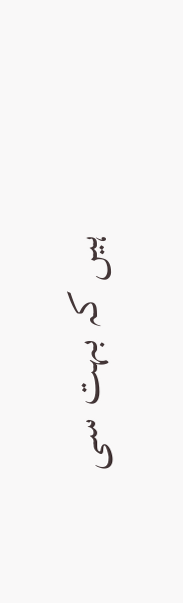ہیں کہ بہت سی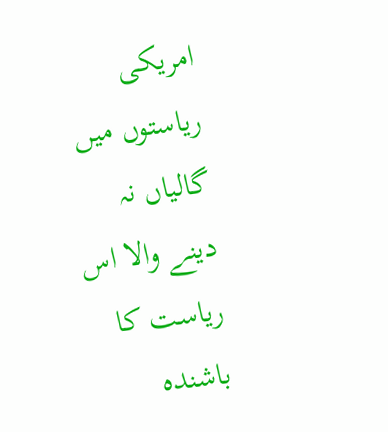امریکی ریاستوں میں گالیاں نہ دینے والا اس ریاست کا باشندہ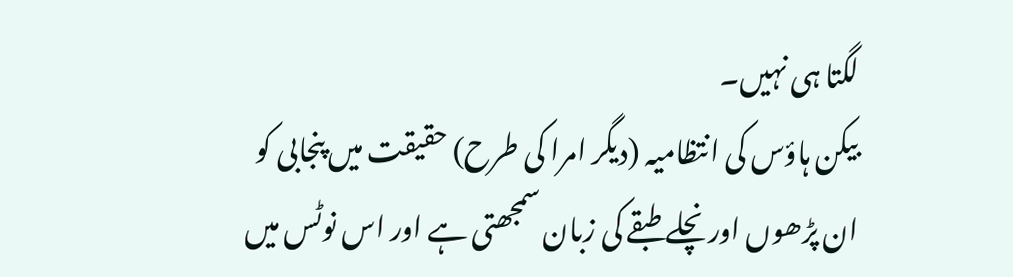لگتا ہی نہیں۔
بیکن ہاؤس کی انتظامیہ (دیگر امرا کی طرح) حقیقت میں پنجابی کو ان پڑھوں اور نچلے طبقے کی زبان سمجھتی ہے اور اس نوٹس میں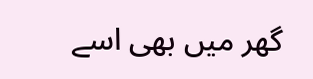گھر میں بھی اسے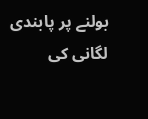بولنے پر پابندی لگانی کی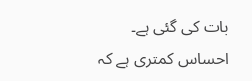بات کی گئی ہے۔
احساس کمتری ہے کہ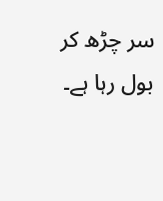سر چڑھ کر بول رہا ہے۔